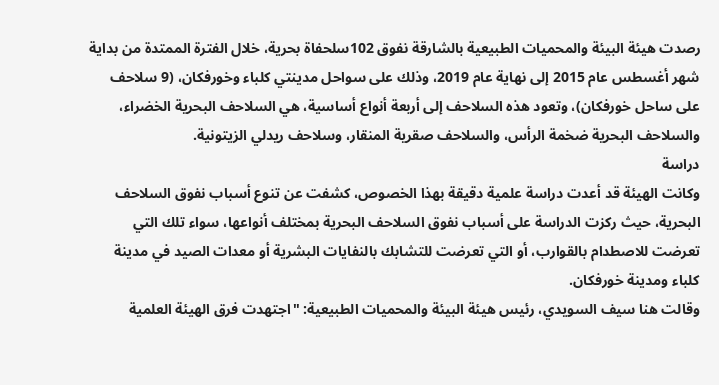رصدت هيئة البيئة والمحميات الطبيعية بالشارقة نفوق 102سلحفاة بحرية، خلال الفترة الممتدة من بداية شهر أغسطس عام 2015 إلى نهاية عام 2019، وذلك على سواحل مدينتي كلباء وخورفكان، (9 سلاحف على ساحل خورفكان)، وتعود هذه السلاحف إلى أربعة أنواع أساسية، هي السلاحف البحرية الخضراء، والسلاحف البحرية ضخمة الرأس، والسلاحف صقرية المنقار، وسلاحف ريدلي الزيتونية.
دراسة
وكانت الهيئة قد أعدت دراسة علمية دقيقة بهذا الخصوص، كشفت عن تنوع أسباب نفوق السلاحف البحرية، حيث ركزت الدراسة على أسباب نفوق السلاحف البحرية بمختلف أنواعها، سواء تلك التي تعرضت للاصطدام بالقوارب، أو التي تعرضت للتشابك بالنفايات البشرية أو معدات الصيد في مدينة كلباء ومدينة خورفكان.
وقالت هنا سيف السويدي، رئيس هيئة البيئة والمحميات الطبيعية: "اجتهدت فرق الهيئة العلمية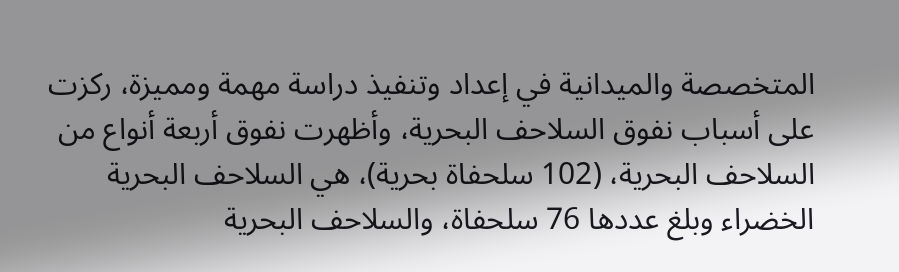المتخصصة والميدانية في إعداد وتنفيذ دراسة مهمة ومميزة، ركزت على أسباب نفوق السلاحف البحرية، وأظهرت نفوق أربعة أنواع من السلاحف البحرية، (102 سلحفاة بحرية)، هي السلاحف البحرية الخضراء وبلغ عددها 76 سلحفاة، والسلاحف البحرية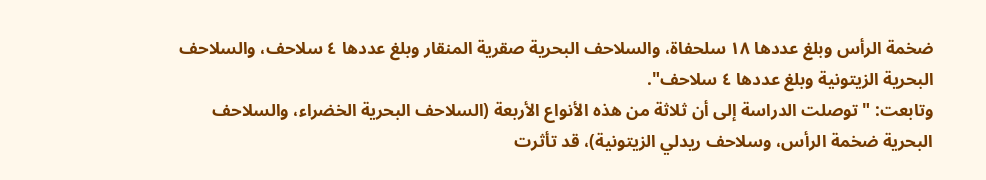ضخمة الرأس وبلغ عددها ١٨ سلحفاة، والسلاحف البحرية صقرية المنقار وبلغ عددها ٤ سلاحف، والسلاحف البحرية الزيتونية وبلغ عددها ٤ سلاحف".
وتابعت: "توصلت الدراسة إلى أن ثلاثة من هذه الأنواع الأربعة (السلاحف البحرية الخضراء، والسلاحف البحرية ضخمة الرأس، وسلاحف ريدلي الزيتونية)، قد تأثرت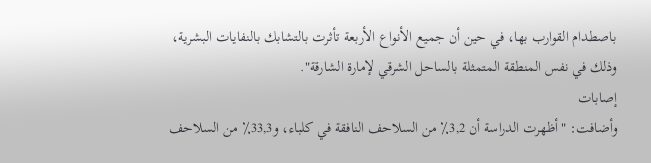باصطدام القوارب بها، في حين أن جميع الأنواع الأربعة تأثرت بالتشابك بالنفايات البشرية، وذلك في نفس المنطقة المتمثلة بالساحل الشرقي لإمارة الشارقة".
إصابات
وأضافت: "أظهرت الدراسة أن 3,2٪ من السلاحف النافقة في كلباء، و33,3٪ من السلاحف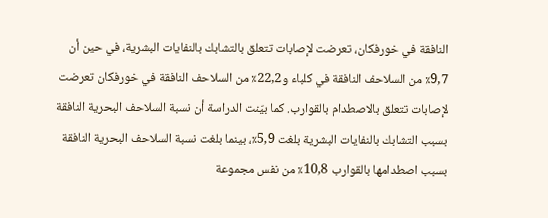النافقة في خورفكان، تعرضت لإصابات تتعلق بالتشابك بالنفايات البشرية، في حين أن 9,7٪ من السلاحف النافقة في كلباء و22,2٪ من السلاحف النافقة في خورفكان تعرضت لإصابات تتعلق بالاصطدام بالقوارب. كما بيّنت الدراسة أن نسبة السلاحف البحرية النافقة بسبب التشابك بالنفايات البشرية بلغت 5,9٪، بينما بلغت نسبة السلاحف البحرية النافقة بسبب اصطدامها بالقوارب 10,8٪ من نفس مجموعة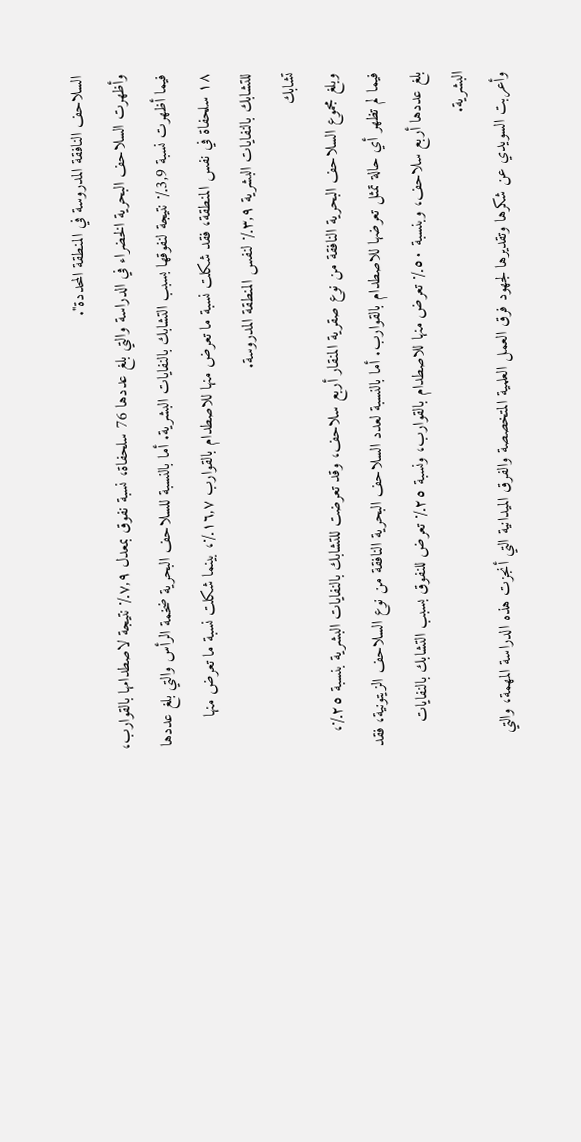السلاحف النافقة المدروسة في المنطقة المحددة".
وأظهرت السلاحف البحرية الخضراء في الدراسة والتي بلغ عددها 76 سلحفاة، نسبة نفوق بمعدل ٧,٩٪ نتيجة لاصطدامها بالقوارب، فيما أظهرت نسبة 3,9٪ نتيجة لنفوقها بسبب التشابك بالنفايات البشرية. أما بالنسبة للسلاحف البحرية ضخمة الرأس والتي بلغ عددها ١٨ سلحفاة في نفس المنطقة، فقد شكلت نسبة ما تعرض منها للاصطدام بالقوارب ١٦,٧٪، بينما شكلت نسبة ما تعرض منها للتشابك بالنفايات البشرية ٣,٩٪ لنفس المنطقة المدروسة.
تشابك
وبلغ مجموع السلاحف البحرية النافقة من نوع صقرية المنقار أربع سلاحف، وقد تعرضت للتشابك بالنفايات البشرية بنسبة ٢٥٪، فيما لم تظهر أي حالة تمثل تعرضها للاصطدام بالقوارب. أما بالنسبة لعدد السلاحف البحرية النافقة من نوع السلاحف الزيتونية، فقد بلغ عددها أربع سلاحف، وبنسبة ٥٠٪ تعرض منها للاصطدام بالقوارب، ونسبة ٢٥٪ تعرض للنفوق بسبب التشابك بالنفايات البشرية.
وأعربت السويدي عن شكرها وتقديرها لجهود فرق العمل العلمية المتخصصة والفرق الميدانية التي أنجزت هذه الدراسة المهمة، والتي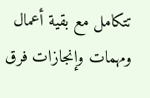تتكامل مع بقية أعمال ومهمات وإنجازات فرق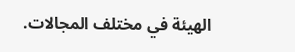الهيئة في مختلف المجالات.